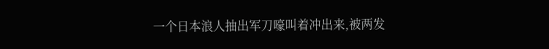一个日本浪人抽出军刀嚎叫着冲出来,被两发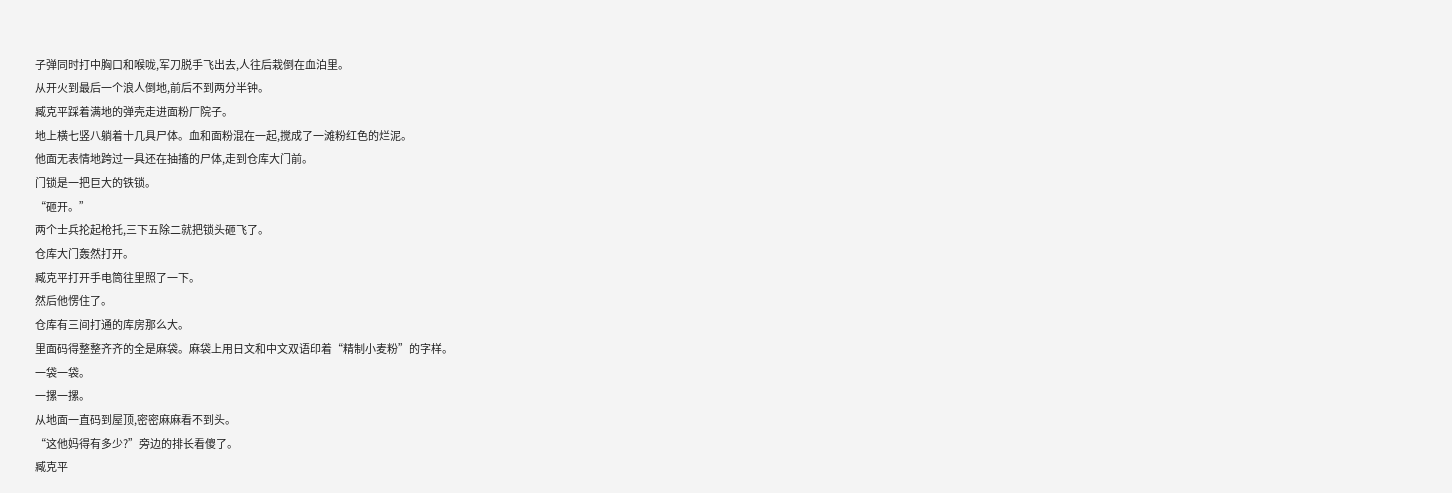子弹同时打中胸口和喉咙,军刀脱手飞出去,人往后栽倒在血泊里。
从开火到最后一个浪人倒地,前后不到两分半钟。
臧克平踩着满地的弹壳走进面粉厂院子。
地上横七竖八躺着十几具尸体。血和面粉混在一起,搅成了一滩粉红色的烂泥。
他面无表情地跨过一具还在抽搐的尸体,走到仓库大门前。
门锁是一把巨大的铁锁。
“砸开。”
两个士兵抡起枪托,三下五除二就把锁头砸飞了。
仓库大门轰然打开。
臧克平打开手电筒往里照了一下。
然后他愣住了。
仓库有三间打通的库房那么大。
里面码得整整齐齐的全是麻袋。麻袋上用日文和中文双语印着“精制小麦粉”的字样。
一袋一袋。
一摞一摞。
从地面一直码到屋顶,密密麻麻看不到头。
“这他妈得有多少?”旁边的排长看傻了。
臧克平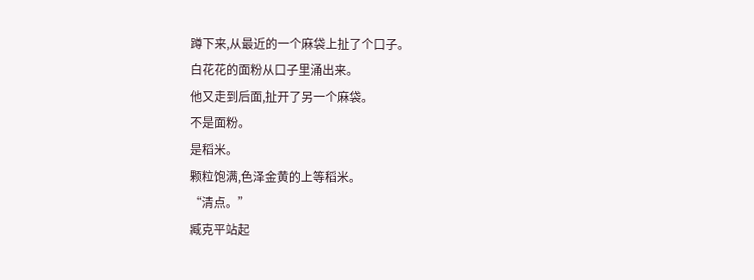蹲下来,从最近的一个麻袋上扯了个口子。
白花花的面粉从口子里涌出来。
他又走到后面,扯开了另一个麻袋。
不是面粉。
是稻米。
颗粒饱满,色泽金黄的上等稻米。
“清点。”
臧克平站起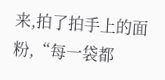来,拍了拍手上的面粉,“每一袋都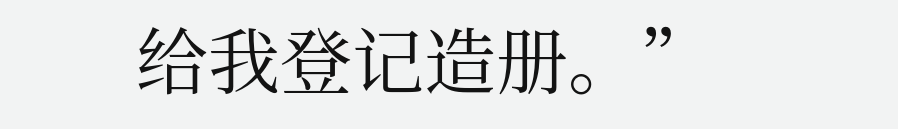给我登记造册。”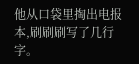他从口袋里掏出电报本,刷刷刷写了几行字。